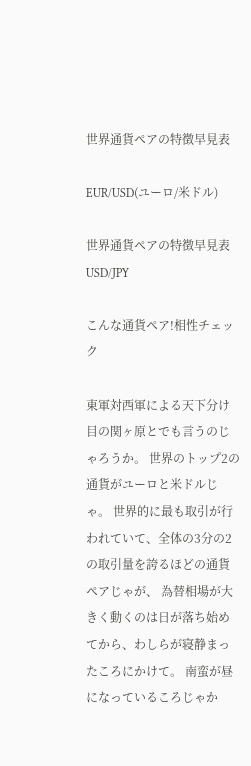世界通貨ペアの特徴早見表

EUR/USD(ユーロ/米ドル)

世界通貨ペアの特徴早見表
USD/JPY

こんな通貨ペア!相性チェック

東軍対西軍による天下分け目の関ヶ原とでも言うのじゃろうか。 世界のトップ2の通貨がユーロと米ドルじゃ。 世界的に最も取引が行われていて、全体の3分の2の取引量を誇るほどの通貨ペアじゃが、 為替相場が大きく動くのは日が落ち始めてから、わしらが寝静まったころにかけて。 南蛮が昼になっているころじゃか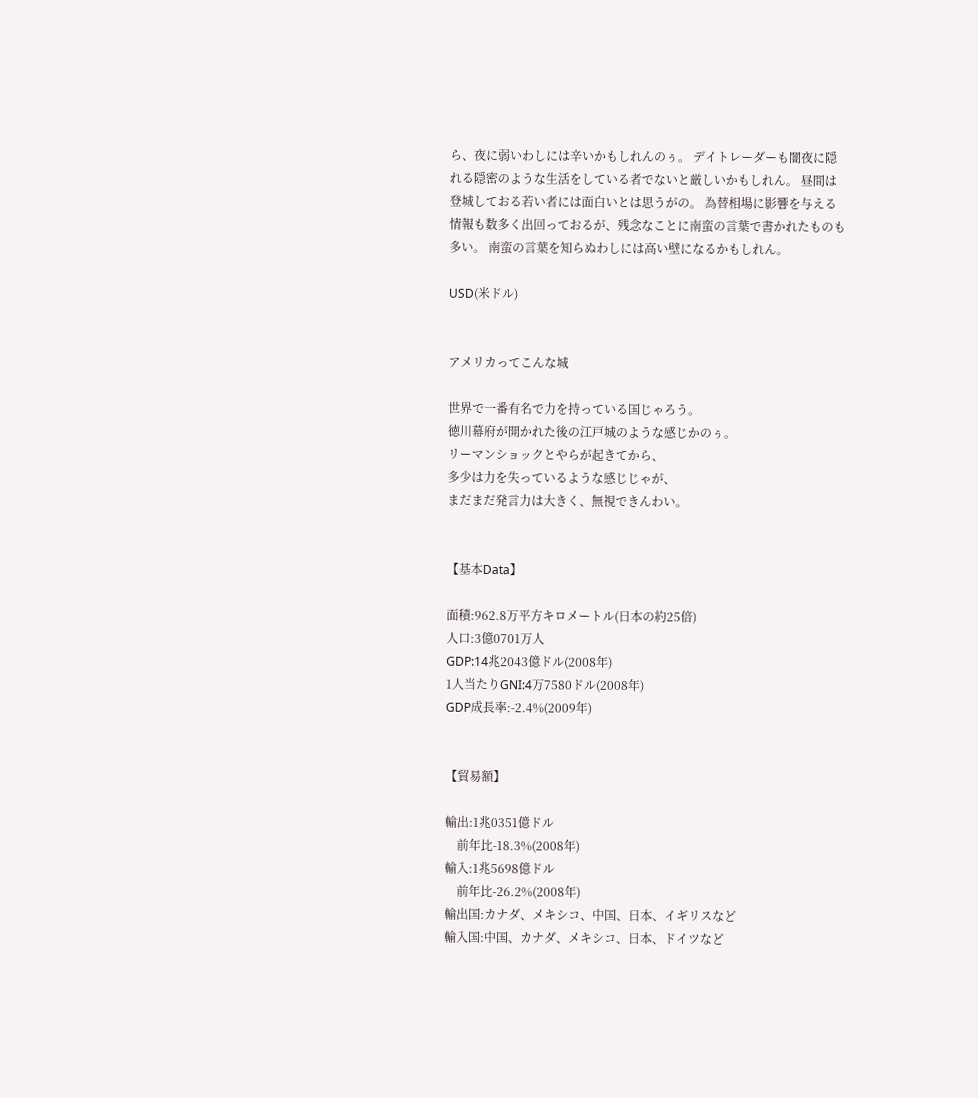ら、夜に弱いわしには辛いかもしれんのぅ。 デイトレーダーも闇夜に隠れる隠密のような生活をしている者でないと厳しいかもしれん。 昼間は登城しておる若い者には面白いとは思うがの。 為替相場に影響を与える情報も数多く出回っておるが、残念なことに南蛮の言葉で書かれたものも多い。 南蛮の言葉を知らぬわしには高い壁になるかもしれん。

USD(米ドル)


アメリカってこんな城

世界で一番有名で力を持っている国じゃろう。
徳川幕府が開かれた後の江戸城のような感じかのぅ。
リーマンショックとやらが起きてから、
多少は力を失っているような感じじゃが、
まだまだ発言力は大きく、無視できんわい。


【基本Data】

面積:962.8万平方キロメートル(日本の約25倍)
人口:3億0701万人
GDP:14兆2043億ドル(2008年)
1人当たりGNI:4万7580ドル(2008年)
GDP成長率:-2.4%(2009年)


【貿易額】

輸出:1兆0351億ドル
    前年比-18.3%(2008年)
輸入:1兆5698億ドル
    前年比-26.2%(2008年)
輸出国:カナダ、メキシコ、中国、日本、イギリスなど
輸入国:中国、カナダ、メキシコ、日本、ドイツなど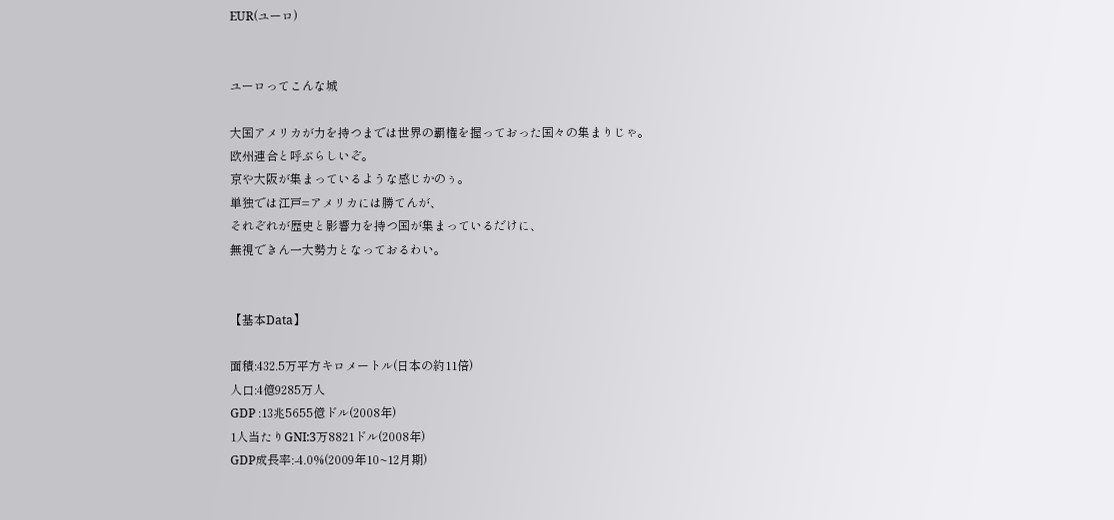EUR(ユーロ)


ユーロってこんな城

大国アメリカが力を持つまでは世界の覇権を握っておった国々の集まりじゃ。
欧州連合と呼ぶらしいぞ。
京や大阪が集まっているような感じかのぅ。
単独では江戸=アメリカには勝てんが、
それぞれが歴史と影響力を持つ国が集まっているだけに、
無視できん一大勢力となっておるわい。


【基本Data】

面積:432.5万平方キロメートル(日本の約11倍)
人口:4億9285万人
GDP :13兆5655億ドル(2008年)
1人当たりGNI:3万8821ドル(2008年)
GDP成長率:-4.0%(2009年10~12月期)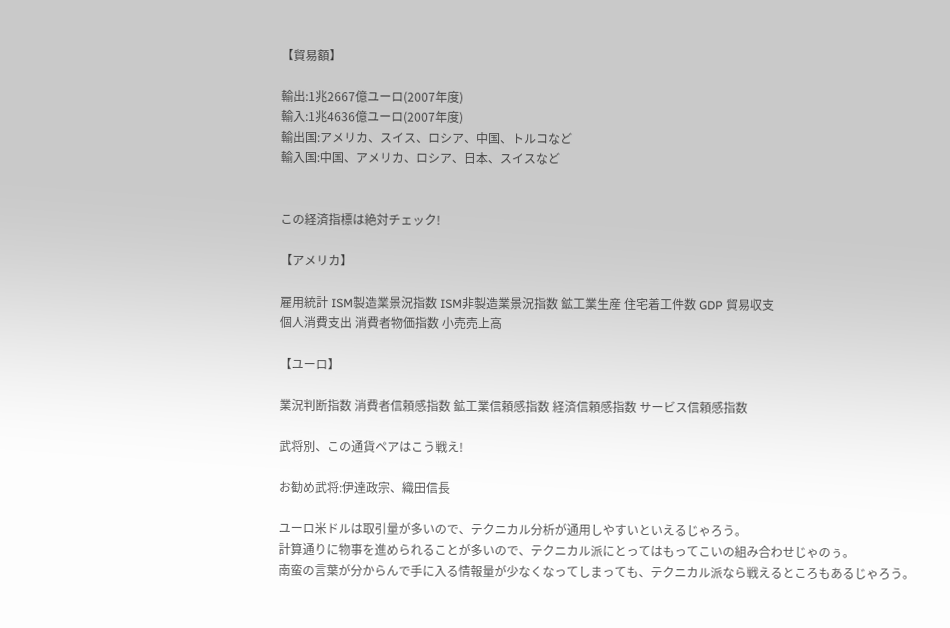【貿易額】

輸出:1兆2667億ユーロ(2007年度)
輸入:1兆4636億ユーロ(2007年度)
輸出国:アメリカ、スイス、ロシア、中国、トルコなど
輸入国:中国、アメリカ、ロシア、日本、スイスなど


この経済指標は絶対チェック!

【アメリカ】

雇用統計 ISM製造業景況指数 ISM非製造業景況指数 鉱工業生産 住宅着工件数 GDP 貿易収支
個人消費支出 消費者物価指数 小売売上高

【ユーロ】

業況判断指数 消費者信頼感指数 鉱工業信頼感指数 経済信頼感指数 サービス信頼感指数

武将別、この通貨ペアはこう戦え!

お勧め武将:伊達政宗、織田信長

ユーロ米ドルは取引量が多いので、テクニカル分析が通用しやすいといえるじゃろう。
計算通りに物事を進められることが多いので、テクニカル派にとってはもってこいの組み合わせじゃのぅ。
南蛮の言葉が分からんで手に入る情報量が少なくなってしまっても、テクニカル派なら戦えるところもあるじゃろう。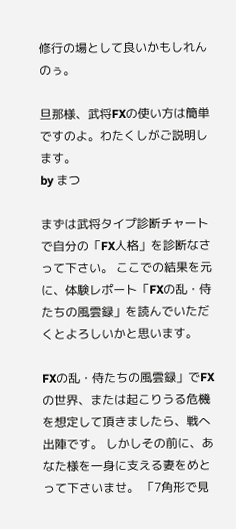修行の場として良いかもしれんのぅ。

旦那様、武将FXの使い方は簡単ですのよ。わたくしがご説明します。
by まつ

まずは武将タイプ診断チャートで自分の「FX人格」を診断なさって下さい。 ここでの結果を元に、体験レポート「FXの乱・侍たちの風雲録」を読んでいただくとよろしいかと思います。

FXの乱・侍たちの風雲録」でFXの世界、または起こりうる危機を想定して頂きましたら、戦へ出陣です。 しかしその前に、あなた様を一身に支える妻をめとって下さいませ。 「7角形で見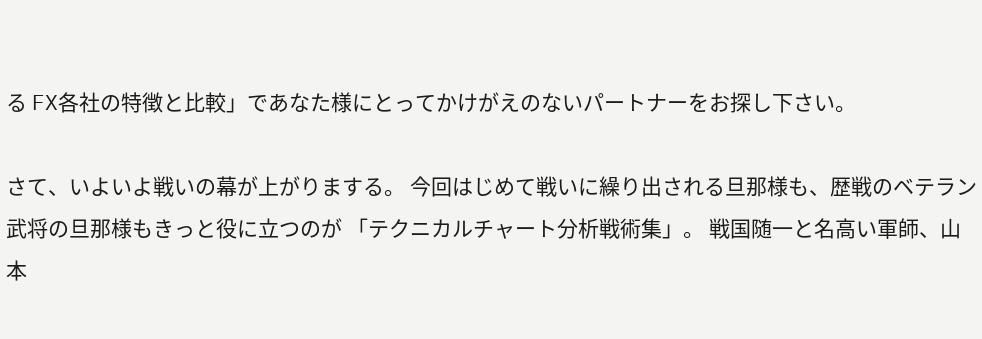る FX各社の特徴と比較」であなた様にとってかけがえのないパートナーをお探し下さい。

さて、いよいよ戦いの幕が上がりまする。 今回はじめて戦いに繰り出される旦那様も、歴戦のベテラン武将の旦那様もきっと役に立つのが 「テクニカルチャート分析戦術集」。 戦国随一と名高い軍師、山本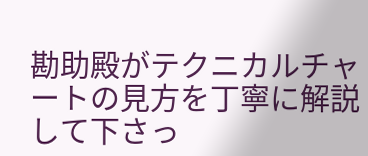勘助殿がテクニカルチャートの見方を丁寧に解説して下さっ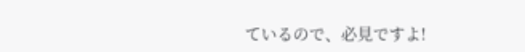ているので、必見ですよ!